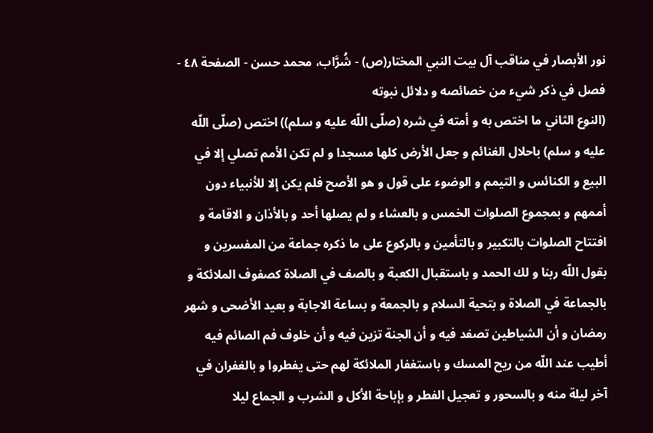نور الأبصار في مناقب آل بيت النبي المختار(ص) - شُرَّاب، محمد حسن - الصفحة ٤٨ - فصل في ذكر شيء من خصائصه و دلائل نبوته
(النوع الثاني ما اختص به و أمته في شره (صلّى اللّه عليه و سلم)) اختص (صلّى اللّه عليه و سلم) باحلال الغنائم و جعل الأرض كلها مسجدا و لم تكن الأمم تصلي إلا في البيع و الكنائس و التيمم و الوضوء على قول و هو الأصح فلم يكن إلا للأنبياء دون أممهم و بمجموع الصلوات الخمس و بالعشاء و لم يصلها أحد و بالأذان و الاقامة و افتتاح الصلوات بالتكبير و بالتأمين و بالركوع على ما ذكره جماعة من المفسرين و بقول اللّه ربنا و لك الحمد و باستقبال الكعبة و بالصف في الصلاة كصفوف الملائكة و بالجماعة في الصلاة و بتحية السلام و بالجمعة و بساعة الاجابة و بعيد الأضحى و شهر رمضان و أن الشياطين تصفد فيه و أن الجنة تزين فيه و أن خلوف فم الصائم فيه أطيب عند اللّه من ريح المسك و باستغفار الملائكة لهم حتى يفطروا و بالغفران في آخر ليلة منه و بالسحور و تعجيل الفطر و بإباحة الأكل و الشرب و الجماع ليلا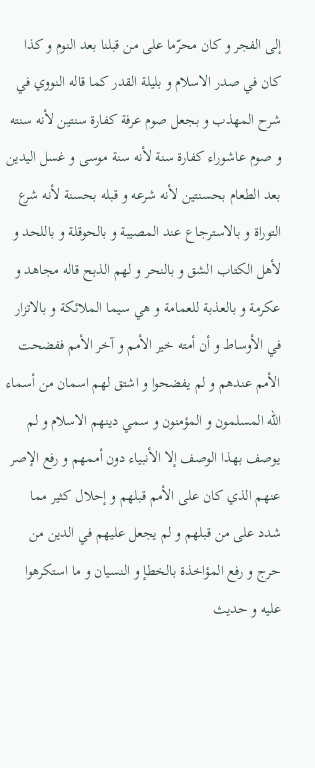إلى الفجر و كان محرّما على من قبلنا بعد النوم و كذا كان في صدر الاسلام و بليلة القدر كما قاله النووي في شرح المهذب و بجعل صوم عرفة كفارة سنتين لأنه سنته و صوم عاشوراء كفارة سنة لأنه سنة موسى و غسل اليدين بعد الطعام بحسنتين لأنه شرعه و قبله بحسنة لأنه شرع التوراة و بالاسترجاع عند المصيبة و بالحوقلة و باللحد و لأهل الكتاب الشق و بالنحر و لهم الذبح قاله مجاهد و عكرمة و بالعذبة للعمامة و هي سيما الملائكة و بالاتزار في الأوساط و أن أمته خير الأمم و آخر الأمم ففضحت الأمم عندهم و لم يفضحوا و اشتق لهم اسمان من أسماء اللّه المسلمون و المؤمنون و سمي دينهم الاسلام و لم يوصف بهذا الوصف إلا الأنبياء دون أممهم و رفع الإصر عنهم الذي كان على الأمم قبلهم و إحلال كثير مما شدد على من قبلهم و لم يجعل عليهم في الدين من حرج و رفع المؤاخذة بالخطإ و النسيان و ما استكرهوا عليه و حديث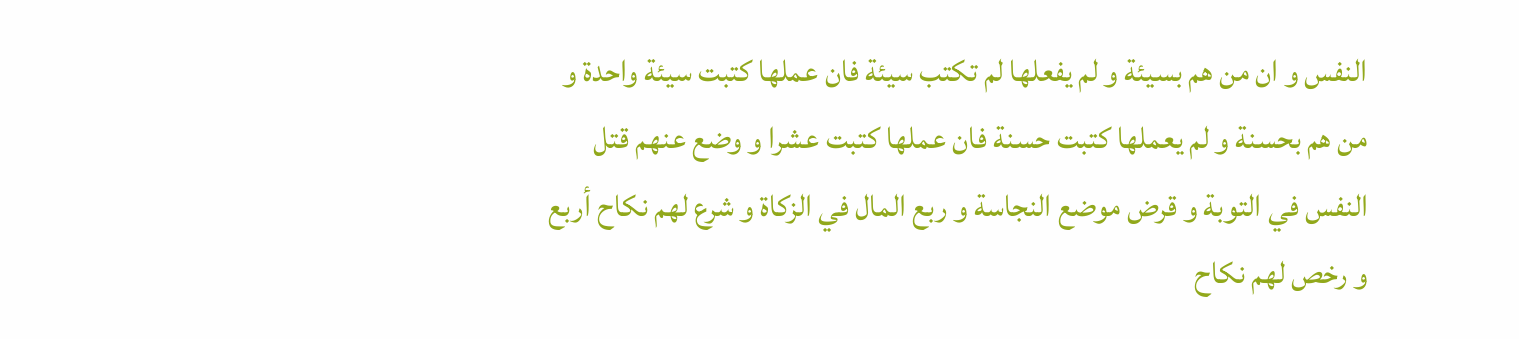النفس و ان من هم بسيئة و لم يفعلها لم تكتب سيئة فان عملها كتبت سيئة واحدة و من هم بحسنة و لم يعملها كتبت حسنة فان عملها كتبت عشرا و وضع عنهم قتل النفس في التوبة و قرض موضع النجاسة و ربع المال في الزكاة و شرع لهم نكاح أربع و رخص لهم نكاح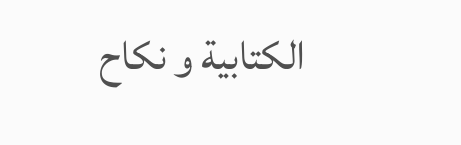الكتابية و نكاح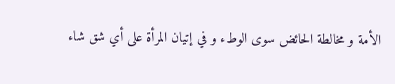الأمة و مخالطة الحائض سوى الوطء و في إتيان المرأة على أي شق شاء